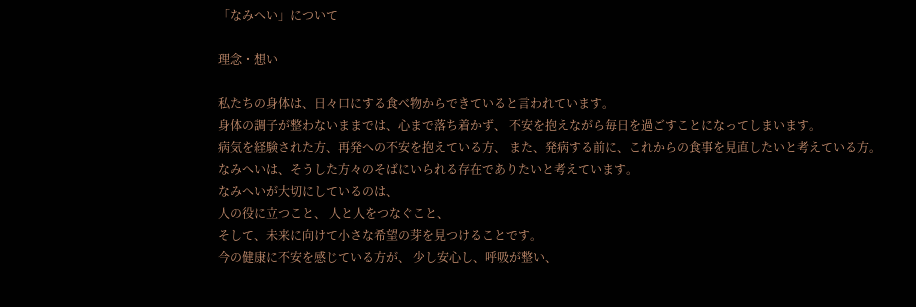「なみへい」について

理念・想い

私たちの身体は、日々口にする食べ物からできていると言われています。
身体の調子が整わないままでは、心まで落ち着かず、 不安を抱えながら毎日を過ごすことになってしまいます。
病気を経験された方、再発への不安を抱えている方、 また、発病する前に、これからの食事を見直したいと考えている方。
なみへいは、そうした方々のそばにいられる存在でありたいと考えています。
なみへいが大切にしているのは、
人の役に立つこと、 人と人をつなぐこと、
そして、未来に向けて小さな希望の芽を見つけることです。
今の健康に不安を感じている方が、 少し安心し、呼吸が整い、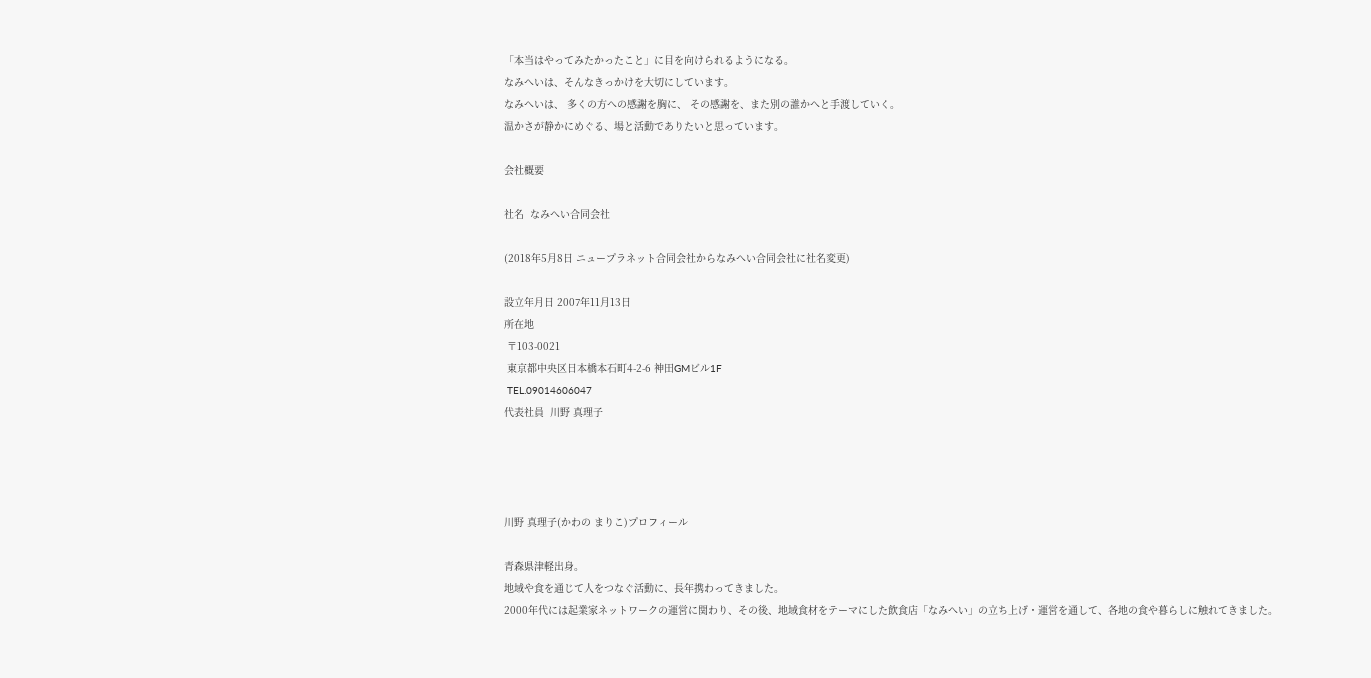「本当はやってみたかったこと」に目を向けられるようになる。
なみへいは、そんなきっかけを大切にしています。
なみへいは、 多くの方への感謝を胸に、 その感謝を、また別の誰かへと手渡していく。
温かさが静かにめぐる、場と活動でありたいと思っています。

会社概要

社名  なみへい合同会社

(2018年5月8日 ニュープラネット合同会社からなみへい合同会社に社名変更)

設立年月日 2007年11月13日
所在地
 〒103-0021
 東京都中央区日本橋本石町4-2-6 神田GMビル1F
 TEL.09014606047
代表社員  川野 真理子




川野 真理子(かわの まりこ)プロフィール

青森県津軽出身。
地域や食を通じて人をつなぐ活動に、長年携わってきました。
2000年代には起業家ネットワークの運営に関わり、その後、地域食材をテーマにした飲食店「なみへい」の立ち上げ・運営を通して、各地の食や暮らしに触れてきました。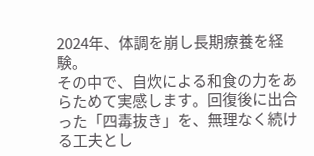2024年、体調を崩し長期療養を経験。
その中で、自炊による和食の力をあらためて実感します。回復後に出合った「四毒抜き」を、無理なく続ける工夫とし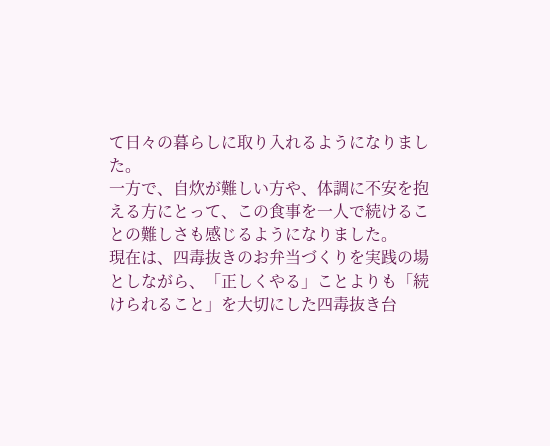て日々の暮らしに取り入れるようになりました。
一方で、自炊が難しい方や、体調に不安を抱える方にとって、この食事を一人で続けることの難しさも感じるようになりました。
現在は、四毒抜きのお弁当づくりを実践の場としながら、「正しくやる」ことよりも「続けられること」を大切にした四毒抜き台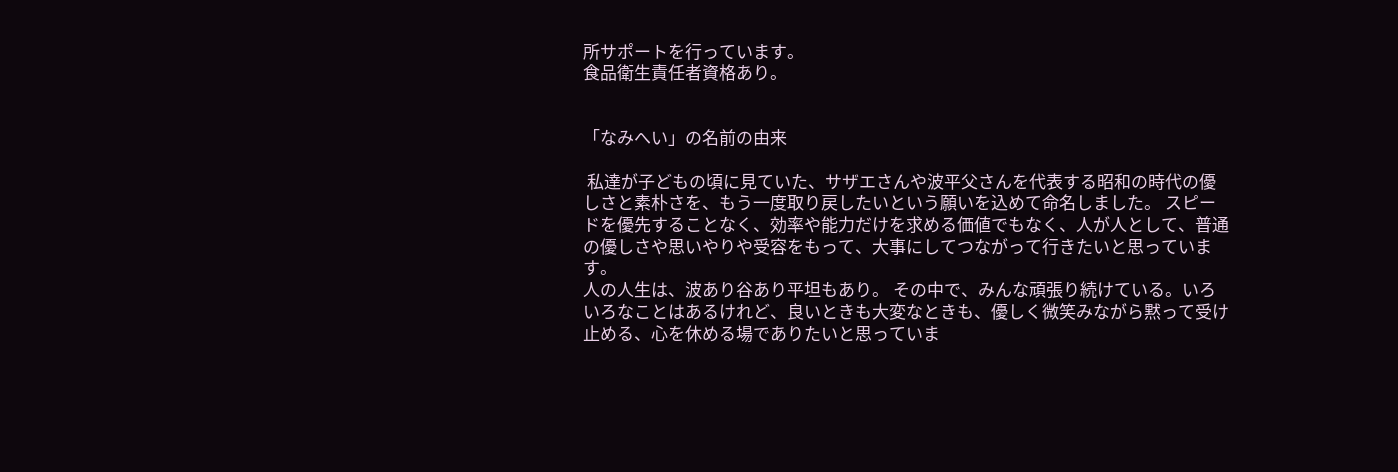所サポートを行っています。
食品衛生責任者資格あり。


「なみへい」の名前の由来

 私達が子どもの頃に見ていた、サザエさんや波平父さんを代表する昭和の時代の優しさと素朴さを、もう一度取り戻したいという願いを込めて命名しました。 スピードを優先することなく、効率や能力だけを求める価値でもなく、人が人として、普通の優しさや思いやりや受容をもって、大事にしてつながって行きたいと思っています。
人の人生は、波あり谷あり平坦もあり。 その中で、みんな頑張り続けている。いろいろなことはあるけれど、良いときも大変なときも、優しく微笑みながら黙って受け止める、心を休める場でありたいと思っていま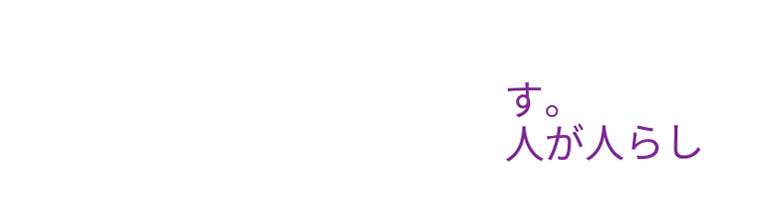す。
人が人らし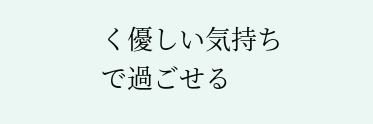く優しい気持ちで過ごせる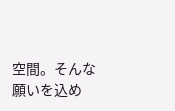空間。そんな願いを込め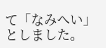て「なみへい」としました。